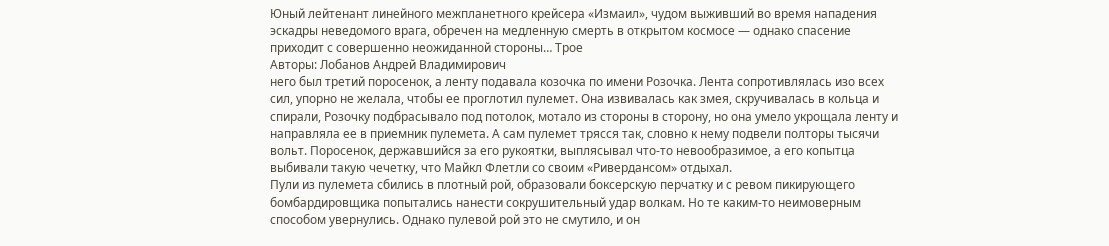Юный лейтенант линейного межпланетного крейсера «Измаил», чудом выживший во время нападения эскадры неведомого врага, обречен на медленную смерть в открытом космосе — однако спасение приходит с совершенно неожиданной стороны… Трое
Авторы: Лобанов Андрей Владимирович
него был третий поросенок, а ленту подавала козочка по имени Розочка. Лента сопротивлялась изо всех сил, упорно не желала, чтобы ее проглотил пулемет. Она извивалась как змея, скручивалась в кольца и спирали, Розочку подбрасывало под потолок, мотало из стороны в сторону, но она умело укрощала ленту и направляла ее в приемник пулемета. А сам пулемет трясся так, словно к нему подвели полторы тысячи вольт. Поросенок, державшийся за его рукоятки, выплясывал что-то невообразимое, а его копытца выбивали такую чечетку, что Майкл Флетли со своим «Ривердансом» отдыхал.
Пули из пулемета сбились в плотный рой, образовали боксерскую перчатку и с ревом пикирующего бомбардировщика попытались нанести сокрушительный удар волкам. Но те каким-то неимоверным способом увернулись. Однако пулевой рой это не смутило, и он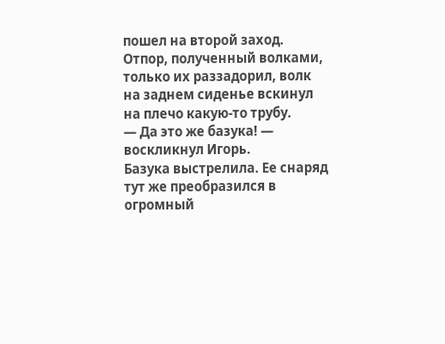пошел на второй заход.
Отпор, полученный волками, только их раззадорил, волк на заднем сиденье вскинул на плечо какую-то трубу.
— Да это же базука! — воскликнул Игорь.
Базука выстрелила. Ее снаряд тут же преобразился в огромный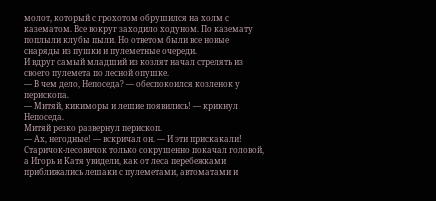молот, который с грохотом обрушился на холм с казематом. Все вокруг заходило ходуном. По каземату поплыли клубы пыли. Но ответом были все новые снаряды из пушки и пулеметные очереди.
И вдруг самый младший из козлят начал стрелять из своего пулемета по лесной опушке.
— В чем дело, Непоседа? — обеспокоился козленок у перископа.
— Митяй, кикиморы и лешие появились! — крикнул Непоседа.
Митяй резко развернул перископ.
— Ах, негодные! — вскричал он. — И эти прискакали!
Старичок-лесовичок только сокрушенно покачал головой, а Игорь и Катя увидели, как от леса перебежками приближались лешаки с пулеметами, автоматами и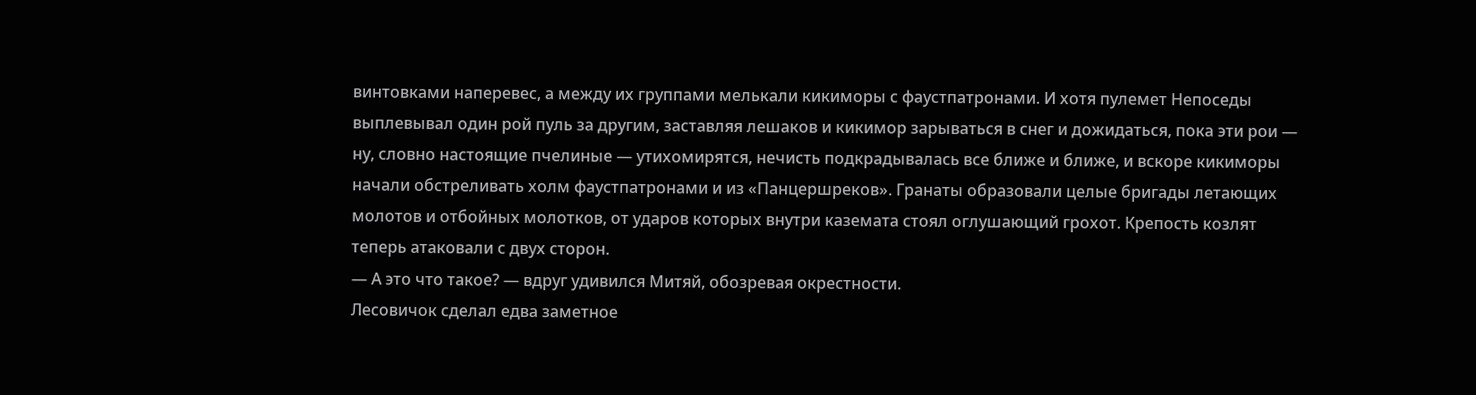винтовками наперевес, а между их группами мелькали кикиморы с фаустпатронами. И хотя пулемет Непоседы выплевывал один рой пуль за другим, заставляя лешаков и кикимор зарываться в снег и дожидаться, пока эти рои — ну, словно настоящие пчелиные — утихомирятся, нечисть подкрадывалась все ближе и ближе, и вскоре кикиморы начали обстреливать холм фаустпатронами и из «Панцершреков». Гранаты образовали целые бригады летающих молотов и отбойных молотков, от ударов которых внутри каземата стоял оглушающий грохот. Крепость козлят теперь атаковали с двух сторон.
— А это что такое? — вдруг удивился Митяй, обозревая окрестности.
Лесовичок сделал едва заметное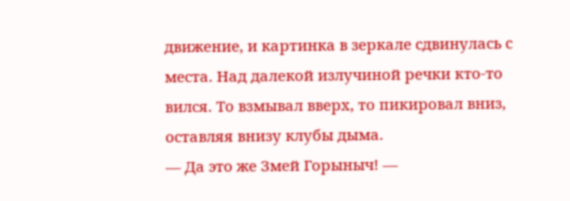движение, и картинка в зеркале сдвинулась с места. Над далекой излучиной речки кто-то вился. То взмывал вверх, то пикировал вниз, оставляя внизу клубы дыма.
— Да это же Змей Горыныч! —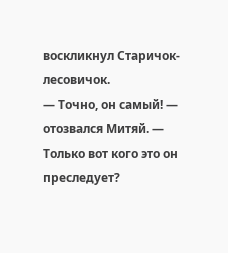воскликнул Старичок-лесовичок.
— Точно, он самый! — отозвался Митяй. — Только вот кого это он преследует?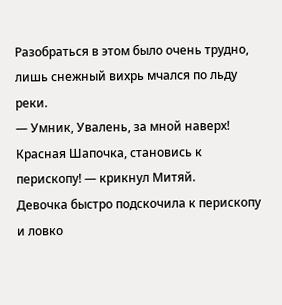Разобраться в этом было очень трудно, лишь снежный вихрь мчался по льду реки.
— Умник, Увалень, за мной наверх! Красная Шапочка, становись к перископу! — крикнул Митяй.
Девочка быстро подскочила к перископу и ловко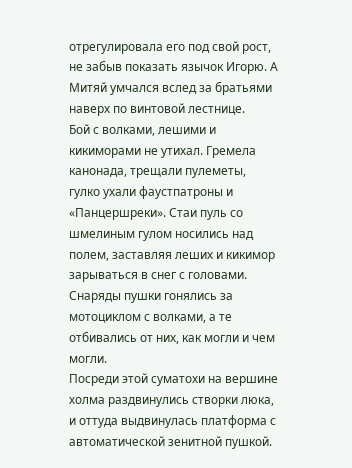отрегулировала его под свой рост, не забыв показать язычок Игорю. А Митяй умчался вслед за братьями наверх по винтовой лестнице.
Бой с волками, лешими и кикиморами не утихал. Гремела канонада, трещали пулеметы, гулко ухали фаустпатроны и «Панцершреки». Стаи пуль со шмелиным гулом носились над полем, заставляя леших и кикимор зарываться в снег с головами. Снаряды пушки гонялись за мотоциклом с волками, а те отбивались от них, как могли и чем могли.
Посреди этой суматохи на вершине холма раздвинулись створки люка, и оттуда выдвинулась платформа с автоматической зенитной пушкой.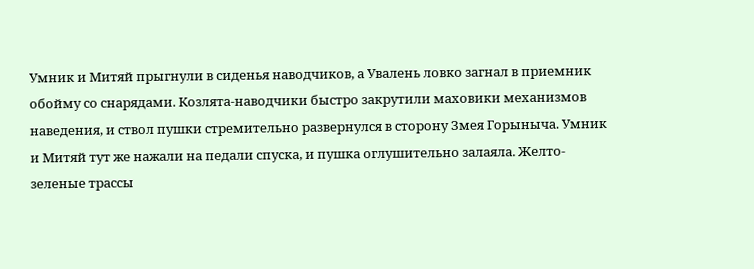Умник и Митяй прыгнули в сиденья наводчиков, а Увалень ловко загнал в приемник обойму со снарядами. Козлята-наводчики быстро закрутили маховики механизмов наведения, и ствол пушки стремительно развернулся в сторону Змея Горыныча. Умник и Митяй тут же нажали на педали спуска, и пушка оглушительно залаяла. Желто-зеленые трассы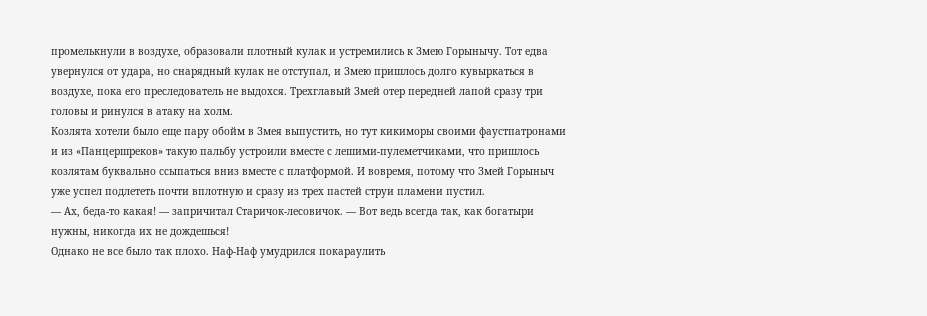промелькнули в воздухе, образовали плотный кулак и устремились к Змею Горынычу. Тот едва увернулся от удара, но снарядный кулак не отступал, и Змею пришлось долго кувыркаться в воздухе, пока его преследователь не выдохся. Трехглавый Змей отер передней лапой сразу три головы и ринулся в атаку на холм.
Козлята хотели было еще пару обойм в Змея выпустить, но тут кикиморы своими фаустпатронами и из «Панцершреков» такую пальбу устроили вместе с лешими-пулеметчиками, что пришлось козлятам буквально ссыпаться вниз вместе с платформой. И вовремя, потому что Змей Горыныч уже успел подлететь почти вплотную и сразу из трех пастей струи пламени пустил.
— Ах, беда-то какая! — запричитал Старичок-лесовичок. — Вот ведь всегда так, как богатыри нужны, никогда их не дождешься!
Однако не все было так плохо. Наф-Наф умудрился покараулить